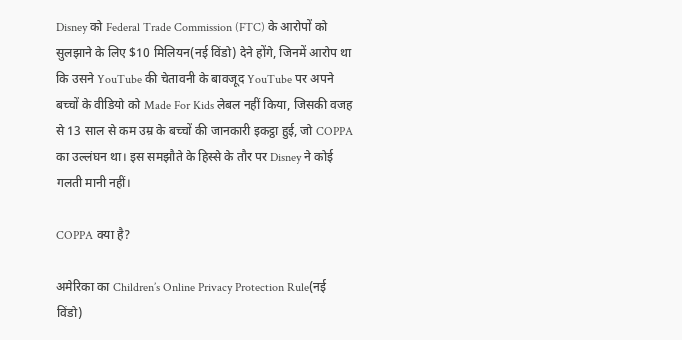Disney को Federal Trade Commission (FTC) के आरोपों को सुलझाने के लिए $10 मिलियन(नई विंडो) देने होंगे, जिनमें आरोप था कि उसने YouTube की चेतावनी के बावजूद YouTube पर अपने बच्चों के वीडियो को Made For Kids लेबल नहीं किया, जिसकी वजह से 13 साल से कम उम्र के बच्चों की जानकारी इकट्ठा हुई, जो COPPA का उल्लंघन था। इस समझौते के हिस्से के तौर पर Disney ने कोई गलती मानी नहीं।

COPPA क्या है?

अमेरिका का Children’s Online Privacy Protection Rule(नई विंडो)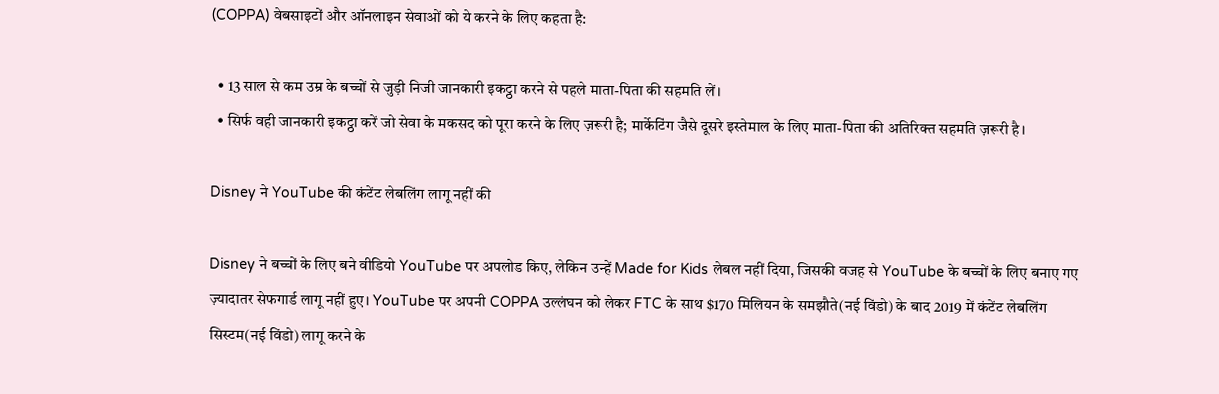(COPPA) वेबसाइटों और ऑनलाइन सेवाओं को ये करने के लिए कहता है:

  • 13 साल से कम उम्र के बच्चों से जुड़ी निजी जानकारी इकट्ठा करने से पहले माता-पिता की सहमति लें।
  • सिर्फ वही जानकारी इकट्ठा करें जो सेवा के मकसद को पूरा करने के लिए ज़रूरी है; मार्केटिंग जैसे दूसरे इस्तेमाल के लिए माता-पिता की अतिरिक्त सहमति ज़रूरी है।

Disney ने YouTube की कंटेंट लेबलिंग लागू नहीं की

Disney ने बच्चों के लिए बने वीडियो YouTube पर अपलोड किए, लेकिन उन्हें Made for Kids लेबल नहीं दिया, जिसकी वजह से YouTube के बच्चों के लिए बनाए गए ज़्यादातर सेफगार्ड लागू नहीं हुए। YouTube पर अपनी COPPA उल्लंघन को लेकर FTC के साथ $170 मिलियन के समझौते(नई विंडो) के बाद 2019 में कंटेंट लेबलिंग सिस्टम(नई विंडो) लागू करने के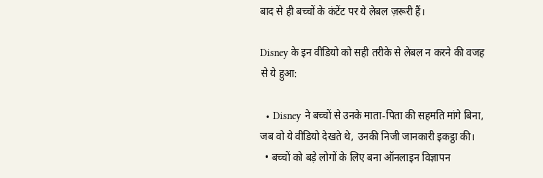बाद से ही बच्चों के कंटेंट पर ये लेबल ज़रूरी हैं।

Disney के इन वीडियो को सही तरीके से लेबल न करने की वजह से ये हुआ:

  • Disney ने बच्चों से उनके माता-पिता की सहमति मांगे बिना, जब वो ये वीडियो देखते थे, उनकी निजी जानकारी इकट्ठा की।
  • बच्चों को बड़े लोगों के लिए बना ऑनलाइन विज्ञापन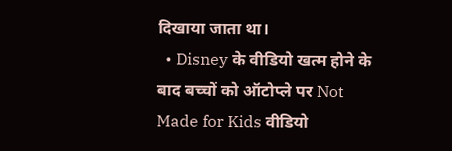दिखाया जाता था।
  • Disney के वीडियो खत्म होने के बाद बच्चों को ऑटोप्ले पर Not Made for Kids वीडियो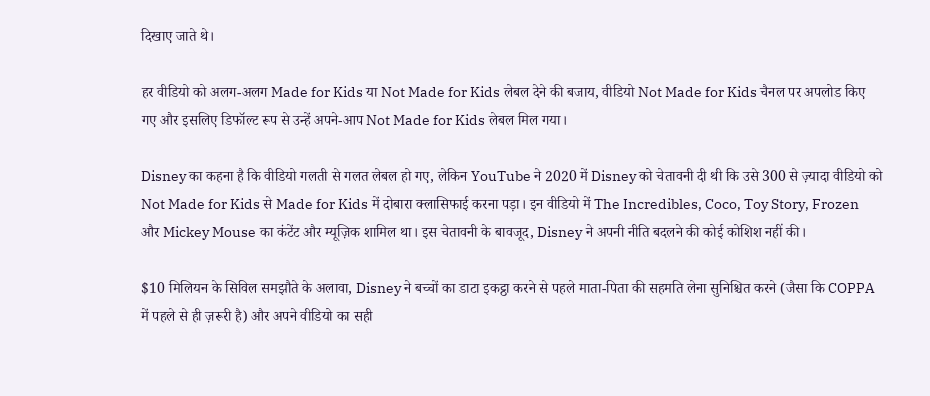दिखाए जाते थे।

हर वीडियो को अलग-अलग Made for Kids या Not Made for Kids लेबल देने की बजाय, वीडियो Not Made for Kids चैनल पर अपलोड किए गए और इसलिए डिफॉल्ट रूप से उन्हें अपने-आप Not Made for Kids लेबल मिल गया।

Disney का कहना है कि वीडियो गलती से गलत लेबल हो गए, लेकिन YouTube ने 2020 में Disney को चेतावनी दी थी कि उसे 300 से ज़्यादा वीडियो को Not Made for Kids से Made for Kids में दोबारा क्लासिफाई करना पड़ा। इन वीडियो में The Incredibles, Coco, Toy Story, Frozen और Mickey Mouse का कंटेंट और म्यूज़िक शामिल था। इस चेतावनी के बावजूद, Disney ने अपनी नीति बदलने की कोई कोशिश नहीं की।

$10 मिलियन के सिविल समझौते के अलावा, Disney ने बच्चों का डाटा इकट्ठा करने से पहले माता-पिता की सहमति लेना सुनिश्चित करने (जैसा कि COPPA में पहले से ही ज़रूरी है) और अपने वीडियो का सही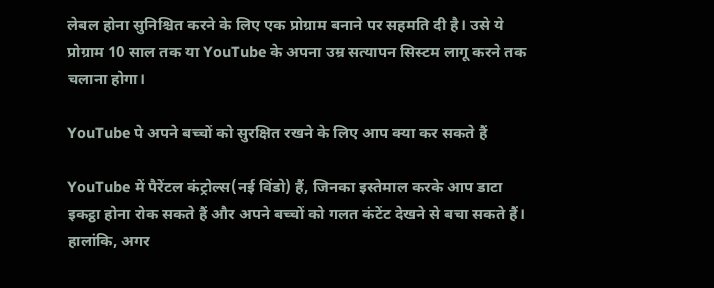लेबल होना सुनिश्चित करने के लिए एक प्रोग्राम बनाने पर सहमति दी है। उसे ये प्रोग्राम 10 साल तक या YouTube के अपना उम्र सत्यापन सिस्टम लागू करने तक चलाना होगा।

YouTube पे अपने बच्चों को सुरक्षित रखने के लिए आप क्या कर सकते हैं

YouTube में पैरेंटल कंट्रोल्स(नई विंडो) हैं, जिनका इस्तेमाल करके आप डाटा इकट्ठा होना रोक सकते हैं और अपने बच्चों को गलत कंटेंट देखने से बचा सकते हैं। हालांकि, अगर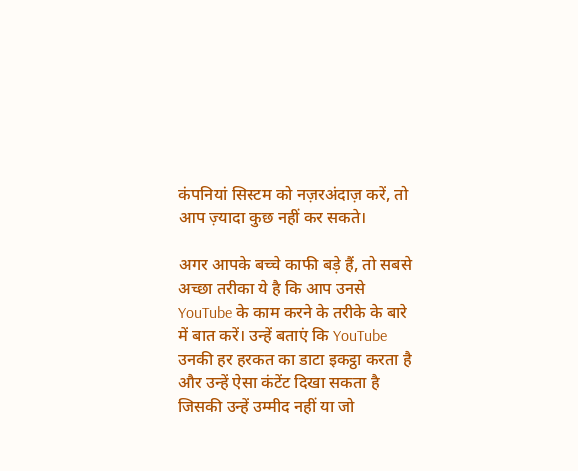कंपनियां सिस्टम को नज़रअंदाज़ करें, तो आप ज़्यादा कुछ नहीं कर सकते।

अगर आपके बच्चे काफी बड़े हैं, तो सबसे अच्छा तरीका ये है कि आप उनसे YouTube के काम करने के तरीके के बारे में बात करें। उन्हें बताएं कि YouTube उनकी हर हरकत का डाटा इकट्ठा करता है और उन्हें ऐसा कंटेंट दिखा सकता है जिसकी उन्हें उम्मीद नहीं या जो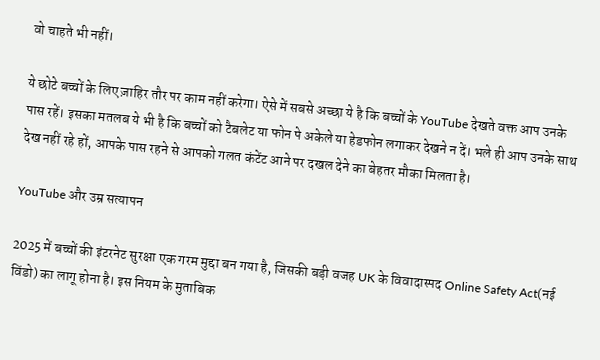वो चाहते भी नहीं।

ये छोटे बच्चों के लिए ज़ाहिर तौर पर काम नहीं करेगा। ऐसे में सबसे अच्छा ये है कि बच्चों के YouTube देखते वक्त आप उनके पास रहें। इसका मतलब ये भी है कि बच्चों को टैबलेट या फोन पे अकेले या हेडफोन लगाकर देखने न दें। भले ही आप उनके साथ देख नहीं रहे हों, आपके पास रहने से आपको गलत कंटेंट आने पर दखल देने का बेहतर मौका मिलता है।

YouTube और उम्र सत्यापन

2025 में बच्चों की इंटरनेट सुरक्षा एक गरम मुद्दा बन गया है, जिसकी बड़ी वजह UK के विवादास्पद Online Safety Act(नई विंडो) का लागू होना है। इस नियम के मुताबिक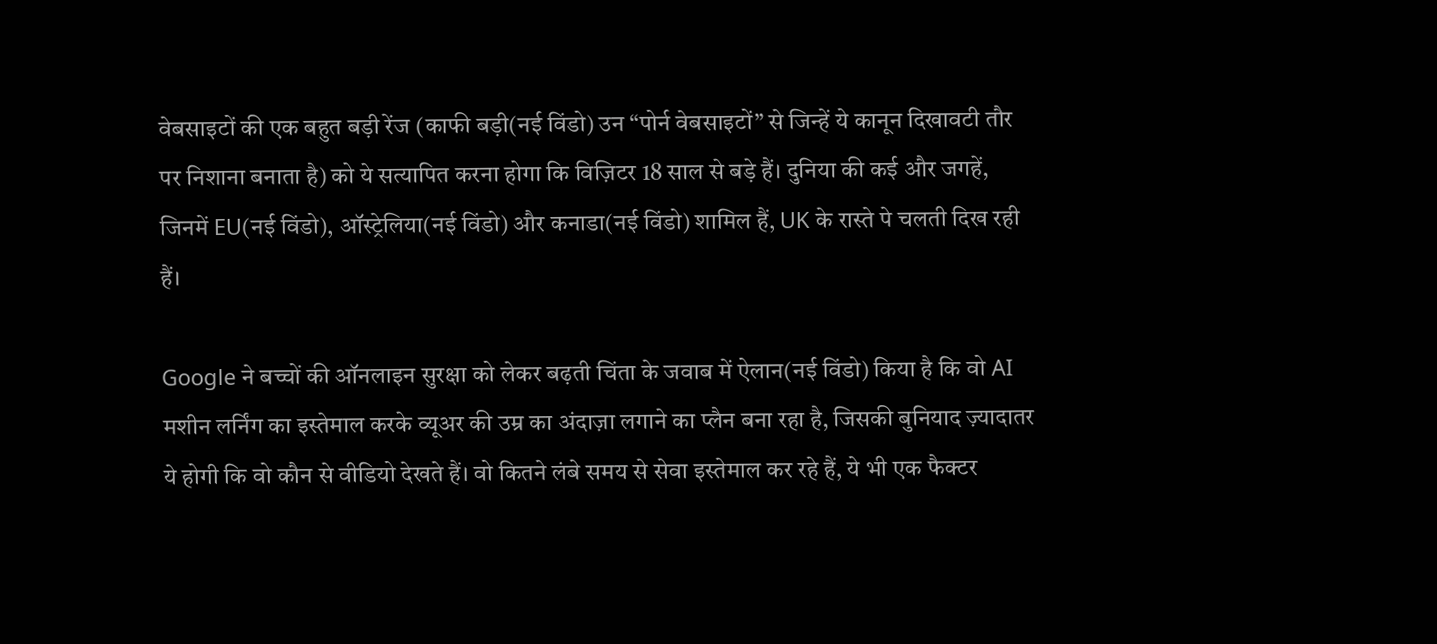वेबसाइटों की एक बहुत बड़ी रेंज (काफी बड़ी(नई विंडो) उन “पोर्न वेबसाइटों” से जिन्हें ये कानून दिखावटी तौर पर निशाना बनाता है) को ये सत्यापित करना होगा कि विज़िटर 18 साल से बड़े हैं। दुनिया की कई और जगहें, जिनमें EU(नई विंडो), ऑस्ट्रेलिया(नई विंडो) और कनाडा(नई विंडो) शामिल हैं, UK के रास्ते पे चलती दिख रही हैं।

Google ने बच्चों की ऑनलाइन सुरक्षा को लेकर बढ़ती चिंता के जवाब में ऐलान(नई विंडो) किया है कि वो AI मशीन लर्निंग का इस्तेमाल करके व्यूअर की उम्र का अंदाज़ा लगाने का प्लैन बना रहा है, जिसकी बुनियाद ज़्यादातर ये होगी कि वो कौन से वीडियो देखते हैं। वो कितने लंबे समय से सेवा इस्तेमाल कर रहे हैं, ये भी एक फैक्टर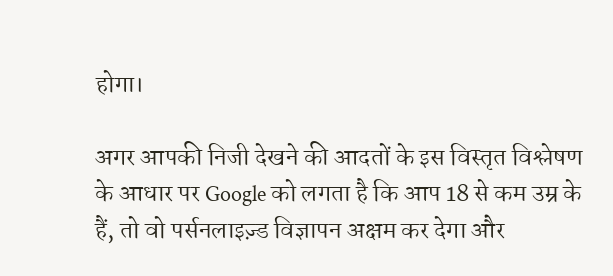होगा।

अगर आपकी निजी देखने की आदतों के इस विस्तृत विश्लेषण के आधार पर Google को लगता है कि आप 18 से कम उम्र के हैं, तो वो पर्सनलाइज़्ड विज्ञापन अक्षम कर देगा और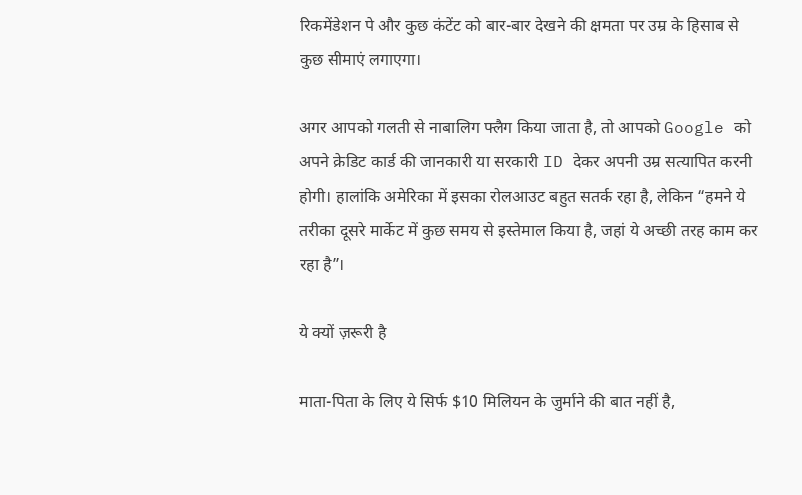रिकमेंडेशन पे और कुछ कंटेंट को बार-बार देखने की क्षमता पर उम्र के हिसाब से कुछ सीमाएं लगाएगा।

अगर आपको गलती से नाबालिग फ्लैग किया जाता है, तो आपको Google को अपने क्रेडिट कार्ड की जानकारी या सरकारी ID देकर अपनी उम्र सत्यापित करनी होगी। हालांकि अमेरिका में इसका रोलआउट बहुत सतर्क रहा है, लेकिन “हमने ये तरीका दूसरे मार्केट में कुछ समय से इस्तेमाल किया है, जहां ये अच्छी तरह काम कर रहा है”।

ये क्यों ज़रूरी है

माता-पिता के लिए ये सिर्फ $10 मिलियन के जुर्माने की बात नहीं है,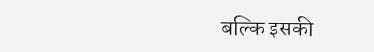बल्कि इसकी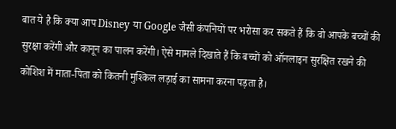बात ये है कि क्या आप Disney या Google जैसी कंपनियों पर भरोसा कर सकते हैं कि वो आपके बच्चों की सुरक्षा करेंगी और कानून का पालन करेंगी। ऐसे मामले दिखाते हैं कि बच्चों को ऑनलाइन सुरक्षित रखने की कोशिश में माता-पिता को कितनी मुश्किल लड़ाई का सामना करना पड़ता है।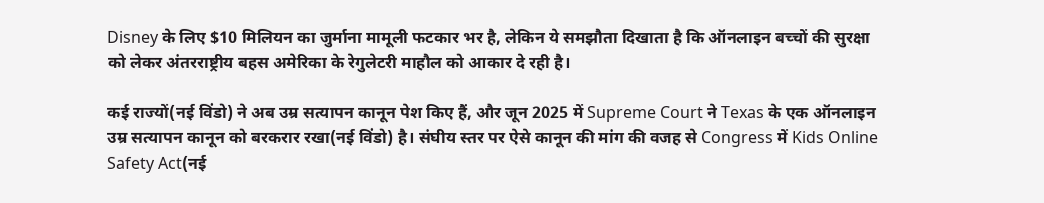Disney के लिए $10 मिलियन का जुर्माना मामूली फटकार भर है, लेकिन ये समझौता दिखाता है कि ऑनलाइन बच्चों की सुरक्षा को लेकर अंतरराष्ट्रीय बहस अमेरिका के रेगुलेटरी माहौल को आकार दे रही है।

कई राज्यों(नई विंडो) ने अब उम्र सत्यापन कानून पेश किए हैं, और जून 2025 में Supreme Court ने Texas के एक ऑनलाइन उम्र सत्यापन कानून को बरकरार रखा(नई विंडो) है। संघीय स्तर पर ऐसे कानून की मांग की वजह से Congress में Kids Online Safety Act(नई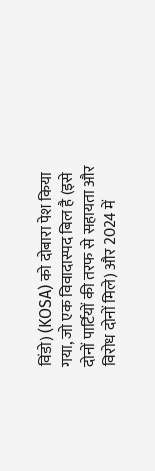विंडो) (KOSA) को दोबारा पेश किया गया, जो एक विवादास्पद बिल है (इसे दोनों पार्टियों की तरफ से सहायता और विरोध दोनों मिले) और 2024 में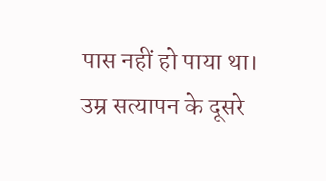पास नहीं हो पाया था। उम्र सत्यापन के दूसरे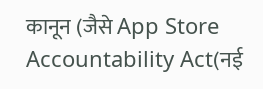कानून (जैसे App Store Accountability Act(नई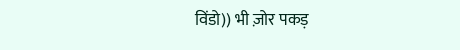विंडो)) भी ज़ोर पकड़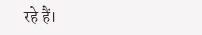रहे हैं।